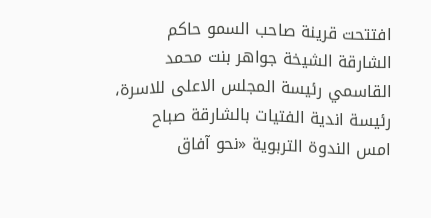افتتحت قرينة صاحب السمو حاكم الشارقة الشيخة جواهر بنت محمد القاسمي رئيسة المجلس الاعلى للاسرة، رئيسة اندية الفتيات بالشارقة صباح امس الندوة التربوية «نحو آفاق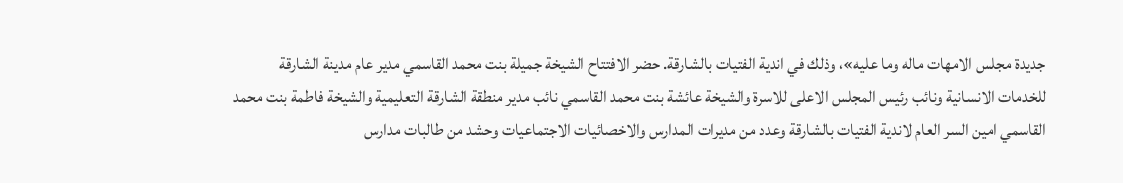جديدة مجلس الامهات ماله وما عليه»، وذلك في اندية الفتيات بالشارقة. حضر الافتتاح الشيخة جميلة بنت محمد القاسمي مدير عام مدينة الشارقة للخدمات الانسانية ونائب رئيس المجلس الاعلى للاسرة والشيخة عائشة بنت محمد القاسمي نائب مدير منطقة الشارقة التعليمية والشيخة فاطمة بنت محمد القاسمي امين السر العام لاندية الفتيات بالشارقة وعدد من مديرات المدارس والاخصائيات الاجتماعيات وحشد من طالبات مدارس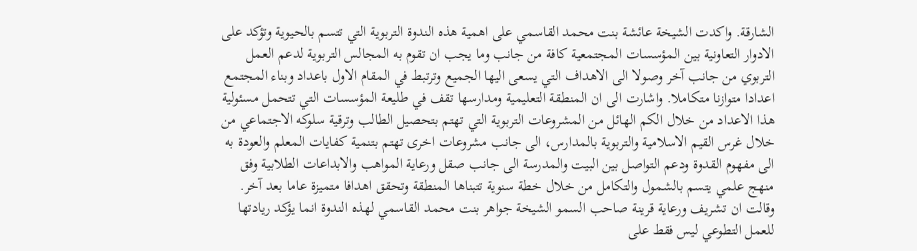الشارقة. واكدت الشيخة عائشة بنت محمد القاسمي على اهمية هذه الندوة التربوية التي تتسم بالحيوية وتؤكد على الادوار التعاونية بين المؤسسات المجتمعية كافة من جانب وما يجب ان تقوم به المجالس التربوية لدعم العمل التربوي من جانب آخر وصولا الى الاهداف التي يسعى اليها الجميع وترتبط في المقام الاول باعداد وبناء المجتمع اعدادا متوازنا متكاملا. واشارت الى ان المنطقة التعليمية ومدارسها تقف في طليعة المؤسسات التي تتحمل مسئولية هذا الاعداد من خلال الكم الهائل من المشروعات التربوية التي تهتم بتحصيل الطالب وترقية سلوكه الاجتماعي من خلال غرس القيم الاسلامية والتربوية بالمدارس، الى جانب مشروعات اخرى تهتم بتنمية كفايات المعلم والعودة به الى مفهوم القدوة ودعم التواصل بين البيت والمدرسة الى جانب صقل ورعاية المواهب والابداعات الطلابية وفق منهج علمي يتسم بالشمول والتكامل من خلال خطة سنوية تتبناها المنطقة وتحقق اهدافا متميزة عاما بعد آخر. وقالت ان تشريف ورعاية قرينة صاحب السمو الشيخة جواهر بنت محمد القاسمي لهذه الندوة انما يؤكد ريادتها للعمل التطوعي ليس فقط على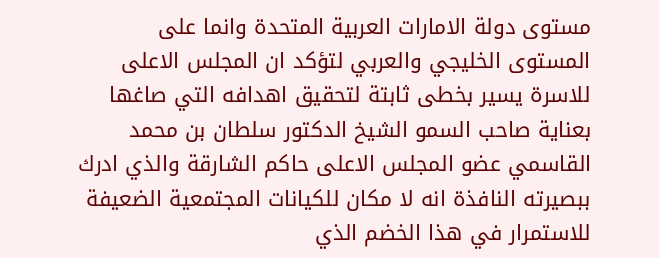مستوى دولة الامارات العربية المتحدة وانما على المستوى الخليجي والعربي لتؤكد ان المجلس الاعلى للاسرة يسير بخطى ثابتة لتحقيق اهدافه التي صاغها بعناية صاحب السمو الشيخ الدكتور سلطان بن محمد القاسمي عضو المجلس الاعلى حاكم الشارقة والذي ادرك ببصيرته النافذة انه لا مكان للكيانات المجتمعية الضعيفة للاستمرار في هذا الخضم الذي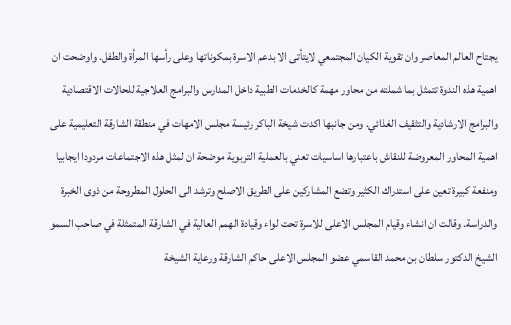يجتاح العالم المعاصر وان تقوية الكيان المجتمعي لايتأتى الا بدعم الاسرة بمكوناتها وعلى رأسها المرأة والطفل. واوضحت ان اهمية هذه الندوة تتمثل بما شملته من محاور مهمة كالخدمات الطبية داخل المدارس والبرامج العلاجية للحالات الاقتصادية والبرامج الارشادية والتثقيف الغذائي. ومن جانبها اكدت شيخة الباكر رئيسة مجلس الامهات في منطقة الشارقة التعليمية على اهمية المحاور المعروضة للنقاش باعتبارها اساسيات تعني بالعملية التربوية موضحة ان لمثل هذه الاجتماعات مردودا ايجابيا ومنفعة كبيرة تعين على استدراك الكثير وتضع المشاركين على الطريق الاصلح وترشد الى الحلول المطروحة من ذوى الخبرة والدراسة. وقالت ان انشاء وقيام المجلس الاعلى للاسرة تحت لواء وقيادة الهمم العالية في الشارقة المتمثلة في صاحب السمو الشيخ الدكتور سلطان بن محمد القاسمي عضو المجلس الاعلى حاكم الشارقة ورعاية الشيخة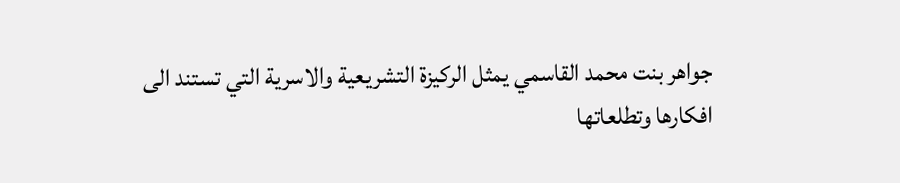جواهر بنت محمد القاسمي يمثل الركيزة التشريعية والاسرية التي تستند الى افكارها وتطلعاتها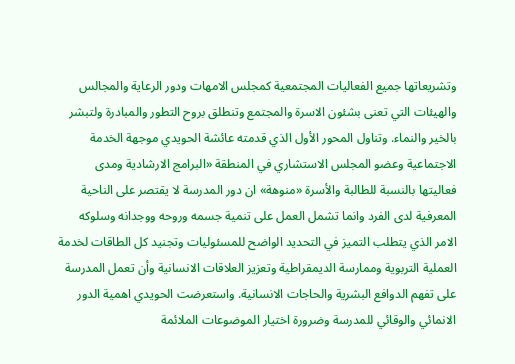وتشريعاتها جميع الفعاليات المجتمعية كمجلس الامهات ودور الرعاية والمجالس والهيئات التي تعنى بشئون الاسرة والمجتمع وتنطلق بروح التطور والمبادرة ولتبشر بالخير والنماء. وتناول المحور الأول الذي قدمته عائشة الحويدي موجهة الخدمة الاجتماعية وعضو المجلس الاستشاري في المنطقة «البرامج الارشادية ومدى فعاليتها بالنسبة للطالبة والأسرة «منوهة» ان دور المدرسة لا يقتصر على الناحية المعرفية لدى الفرد وانما تشمل العمل على تنمية جسمه وروحه ووجدانه وسلوكه الامر الذي يتطلب التميز في التحديد الواضح للمسئوليات وتجنيد كل الطاقات لخدمة العملية التربوية وممارسة الديمقراطية وتعزيز العلاقات الانسانية وأن تعمل المدرسة على تفهم الدوافع البشرية والحاجات الانسانية. واستعرضت الحويدي اهمية الدور الانمائي والوقائي للمدرسة وضرورة اختيار الموضوعات الملائمة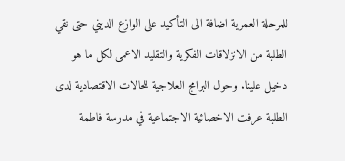للمرحلة العمرية اضافة الى التأكيد على الوازع الديني حتى نقي الطلبة من الانزلاقات الفكرية والتقليد الاعمى لكل ما هو دخيل علينا. وحول البرامج العلاجية للحالات الاقتصادية لدى الطلبة عرفت الاخصائية الاجتماعية في مدرسة فاطمة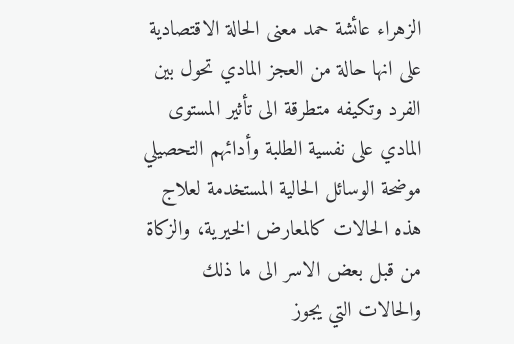الزهراء عائشة حمد معنى الحالة الاقتصادية على انها حالة من العجز المادي تحول بين الفرد وتكيفه متطرقة الى تأثير المستوى المادي على نفسية الطلبة وأدائهم التحصيلي موضحة الوسائل الحالية المستخدمة لعلاج هذه الحالات كالمعارض الخيرية، والزكاة من قبل بعض الاسر الى ما ذلك والحالات التي يجوز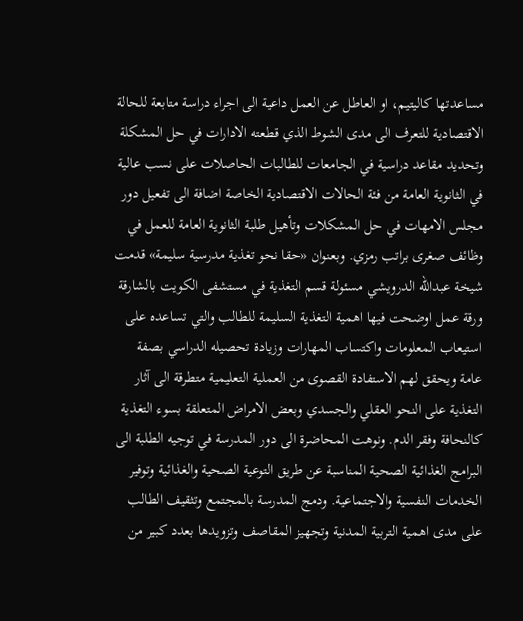مساعدتها كاليتيم، او العاطل عن العمل داعية الى اجراء دراسة متابعة للحالة الاقتصادية للتعرف الى مدى الشوط الذي قطعته الادارات في حل المشكلة وتحديد مقاعد دراسية في الجامعات للطالبات الحاصلات على نسب عالية في الثانوية العامة من فئة الحالات الاقتصادية الخاصة اضافة الى تفعيل دور مجلس الامهات في حل المشكلات وتأهيل طلبة الثانوية العامة للعمل في وظائف صغرى براتب رمزي. وبعنوان «حقا نحو تغذية مدرسية سليمة» قدمت شيخة عبدالله الدرويشي مسئولة قسم التغذية في مستشفى الكويت بالشارقة ورقة عمل اوضحت فيها اهمية التغذية السليمة للطالب والتي تساعده على استيعاب المعلومات واكتساب المهارات وزيادة تحصيله الدراسي بصفة عامة ويحقق لهم الاستفادة القصوى من العملية التعليمية متطرقة الى آثار التغذية على النحو العقلي والجسدي وبعض الامراض المتعلقة بسوء التغذية كالنحافة وفقر الدم. ونوهت المحاضرة الى دور المدرسة في توجيه الطلبة الى البرامج الغذائية الصحية المناسبة عن طريق التوعية الصحية والغذائية وتوفير الخدمات النفسية والاجتماعية. ودمج المدرسة بالمجتمع وتثقيف الطالب على مدى اهمية التربية المدنية وتجهيز المقاصف وتزويدها بعدد كبير من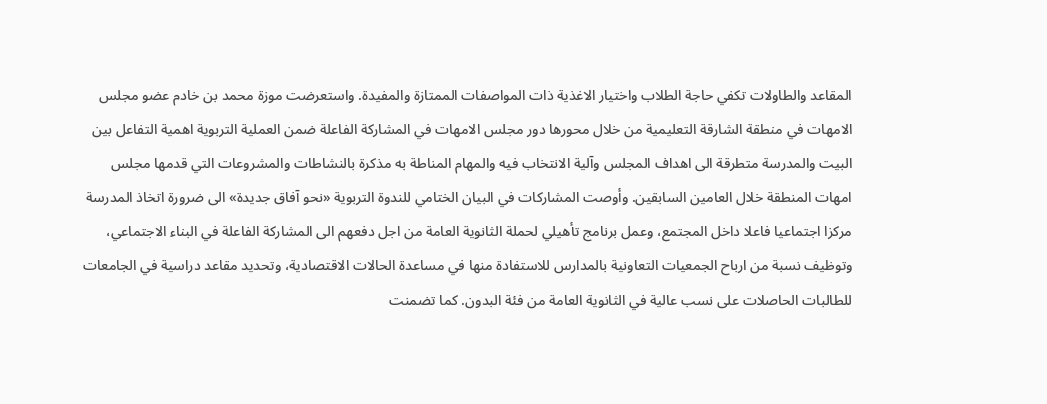المقاعد والطاولات تكفي حاجة الطلاب واختيار الاغذية ذات المواصفات الممتازة والمفيدة. واستعرضت موزة محمد بن خادم عضو مجلس الامهات في منطقة الشارقة التعليمية من خلال محورها دور مجلس الامهات في المشاركة الفاعلة ضمن العملية التربوية اهمية التفاعل بين البيت والمدرسة متطرقة الى اهداف المجلس وآلية الانتخاب فيه والمهام المناطة به مذكرة بالنشاطات والمشروعات التي قدمها مجلس امهات المنطقة خلال العامين السابقين. وأوصت المشاركات في البيان الختامي للندوة التربوية «نحو آفاق جديدة» الى ضرورة اتخاذ المدرسة مركزا اجتماعيا فاعلا داخل المجتمع، وعمل برنامج تأهيلي لحملة الثانوية العامة من اجل دفعهم الى المشاركة الفاعلة في البناء الاجتماعي، وتوظيف نسبة من ارباح الجمعيات التعاونية بالمدارس للاستفادة منها في مساعدة الحالات الاقتصادية، وتحديد مقاعد دراسية في الجامعات للطالبات الحاصلات على نسب عالية في الثانوية العامة من فئة البدون. كما تضمنت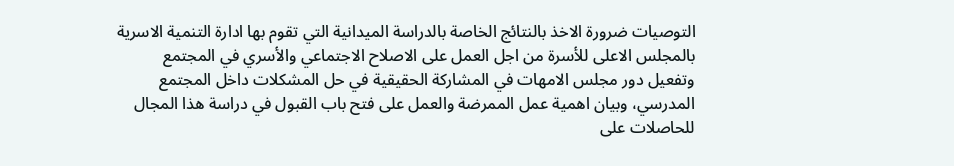التوصيات ضرورة الاخذ بالنتائج الخاصة بالدراسة الميدانية التي تقوم بها ادارة التنمية الاسرية بالمجلس الاعلى للأسرة من اجل العمل على الاصلاح الاجتماعي والأسري في المجتمع وتفعيل دور مجلس الامهات في المشاركة الحقيقية في حل المشكلات داخل المجتمع المدرسي، وبيان اهمية عمل الممرضة والعمل على فتح باب القبول في دراسة هذا المجال للحاصلات على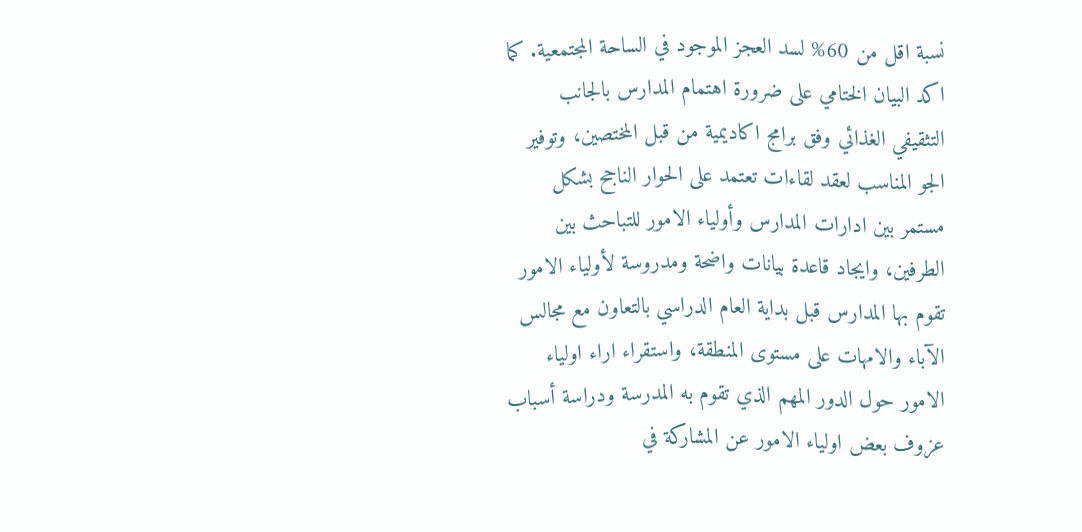نسبة اقل من 60% لسد العجز الموجود في الساحة المجتمعية. كما اكد البيان الختامي على ضرورة اهتمام المدارس بالجانب التثقيفي الغذائي وفق برامج اكاديمية من قبل المختصين، وتوفير الجو المناسب لعقد لقاءات تعتمد على الحوار الناجح بشكل مستمر بين ادارات المدارس وأولياء الامور للتباحث بين الطرفين، وايجاد قاعدة بيانات واضحة ومدروسة لأولياء الامور تقوم بها المدارس قبل بداية العام الدراسي بالتعاون مع مجالس الآباء والامهات على مستوى المنطقة، واستقراء اراء اولياء الامور حول الدور المهم الذي تقوم به المدرسة ودراسة أسباب عزوف بعض اولياء الامور عن المشاركة في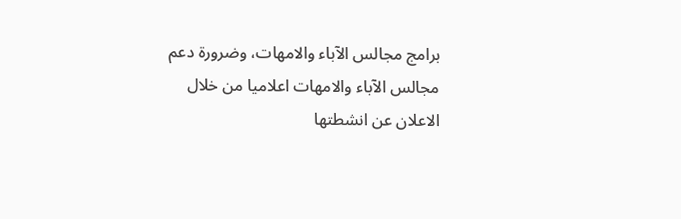برامج مجالس الآباء والامهات، وضرورة دعم مجالس الآباء والامهات اعلاميا من خلال الاعلان عن انشطتها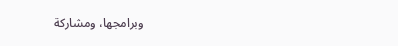وبرامجها، ومشاركة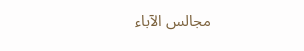مجالس الآباء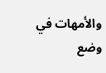والأمهات في وضع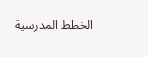الخطط المدرسية